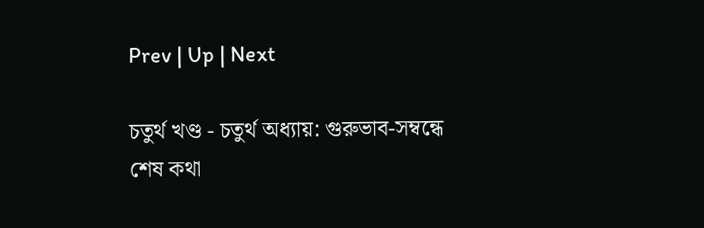Prev | Up | Next

চতুর্থ খণ্ড - চতুর্থ অধ্যায়: গুরুভাব-সম্বন্ধে শেষ কথা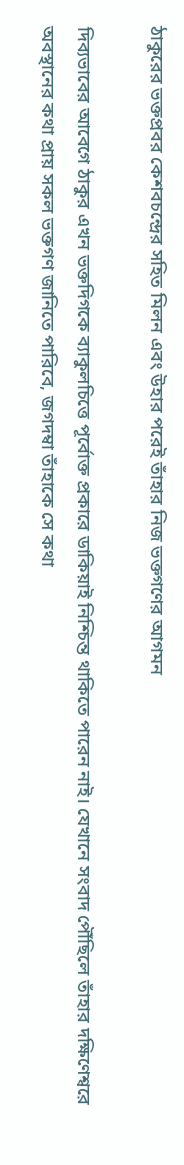ঠাকুরের ভক্তপ্রবর কেশবচন্দ্রের সহিত মিলন এবং উহার পরেই তাঁহার নিজ ভক্তগণের আগমন

দিব্যভাবের আবেগে ঠাকুর এখন ভক্তদিগকে ব্যাকুলচিত্তে পূর্বোক্ত প্রকারে ডাকিয়াই নিশ্চিন্ত থাকিতে পারেন নাই। যেখানে সংবাদ পৌঁছিলে তাঁহার দক্ষিণেশ্বরে অবস্থানের কথা প্রায় সকল ভক্তগণ জানিতে পারিবে, জগদম্বা তাঁহাকে সে কথা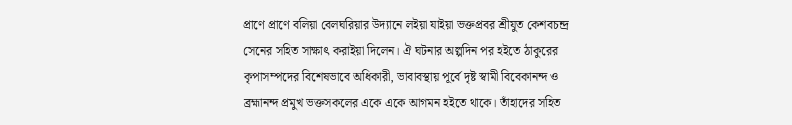প্রাণে প্রাণে বলিয়া বেলঘরিয়ার উদ্যানে লইয়া যাইয়া ভক্তপ্রবর শ্রীযুত কেশবচন্দ্র সেনের সহিত সাক্ষাৎ করাইয়া দিলেন। ঐ ঘটনার অল্পদিন পর হইতে ঠাকুরের কৃপাসম্পদের বিশেষভাবে অধিকারী, ভাবাবস্থায় পূর্বে দৃষ্ট স্বামী বিবেকানন্দ ও ব্রহ্মানন্দ প্রমুখ ভক্তসকলের একে একে আগমন হইতে থাকে। তাঁহাদের সহিত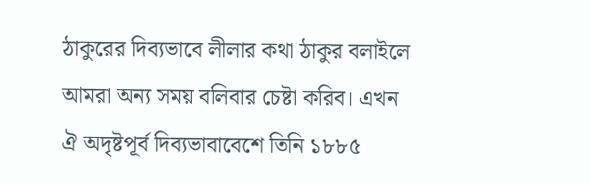ঠাকুরের দিব্যভাবে লীলার কথা ঠাকুর বলাইলে আমরা অন্য সময় বলিবার চেষ্টা করিব। এখন ঐ অদৃষ্টপূর্ব দিব্যভাবাবেশে তিনি ১৮৮৫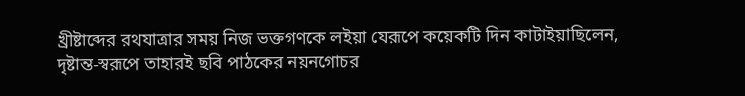খ্রীষ্টাব্দের রথযাত্রার সময় নিজ ভক্তগণকে লইয়া যেরূপে কয়েকটি দিন কাটাইয়াছিলেন, দৃষ্টান্ত-স্বরূপে তাহারই ছবি পাঠকের নয়নগোচর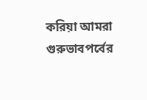করিয়া আমরা গুরুভাবপর্বের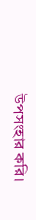উপসংহার করি।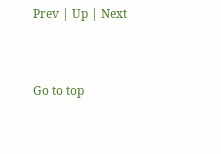Prev | Up | Next


Go to top